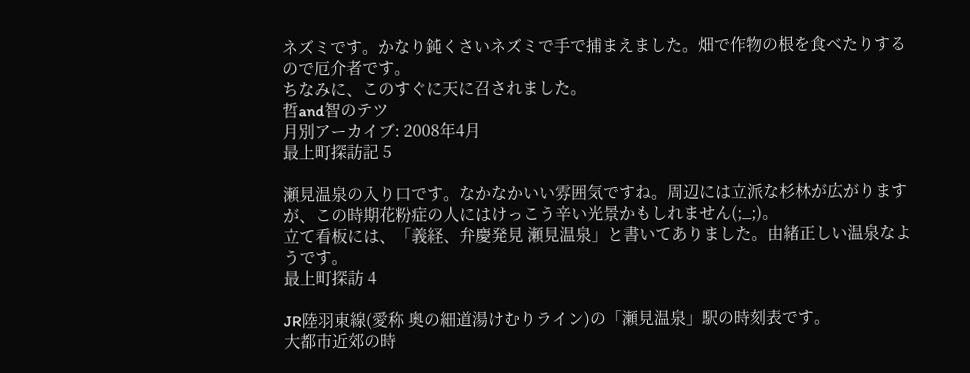ネズミです。かなり鈍くさいネズミで手で捕まえました。畑で作物の根を食べたりするので厄介者です。
ちなみに、このすぐに天に召されました。
哲and智のテツ
月別アーカイブ: 2008年4月
最上町探訪記 5

瀬見温泉の入り口です。なかなかいい雰囲気ですね。周辺には立派な杉林が広がりますが、この時期花粉症の人にはけっこう辛い光景かもしれません(;_;)。
立て看板には、「義経、弁慶発見 瀬見温泉」と書いてありました。由緒正しい温泉なようです。
最上町探訪 4

JR陸羽東線(愛称 奥の細道湯けむりライン)の「瀬見温泉」駅の時刻表です。
大都市近郊の時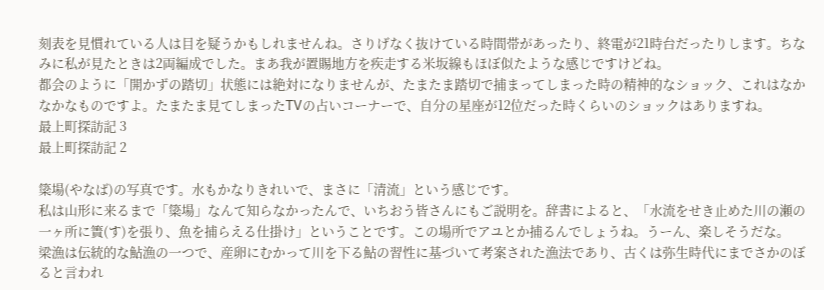刻表を見慣れている人は目を疑うかもしれませんね。さりげなく抜けている時間帯があったり、終電が21時台だったりします。ちなみに私が見たときは2両編成でした。まあ我が置賜地方を疾走する米坂線もほぼ似たような感じですけどね。
都会のように「開かずの踏切」状態には絶対になりませんが、たまたま踏切で捕まってしまった時の精神的なショック、これはなかなかなものですよ。たまたま見てしまったTVの占いコーナーで、自分の星座が12位だった時くらいのショックはありますね。
最上町探訪記 3
最上町探訪記 2

簗場(やなば)の写真です。水もかなりきれいで、まさに「清流」という感じです。
私は山形に来るまで「簗場」なんて知らなかったんで、いちおう皆さんにもご説明を。辞書によると、「水流をせき止めた川の瀬の一ヶ所に簀(す)を張り、魚を捕らえる仕掛け」ということです。この場所でアユとか捕るんでしょうね。うーん、楽しそうだな。
梁漁は伝統的な鮎漁の一つで、産卵にむかって川を下る鮎の習性に基づいて考案された漁法であり、古くは弥生時代にまでさかのぼると言われ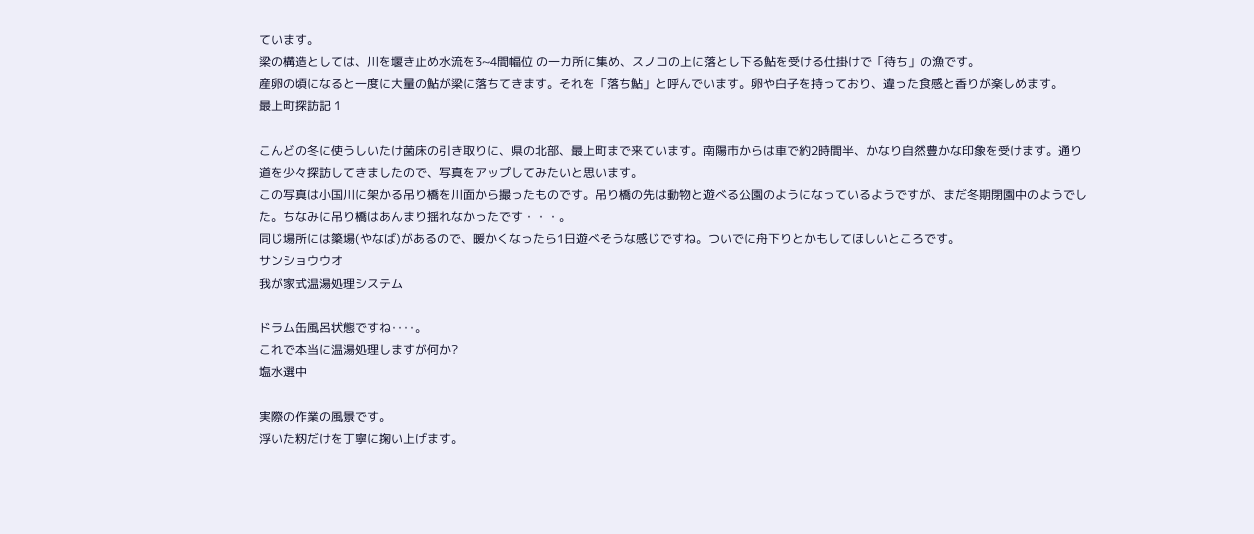ています。
梁の構造としては、川を堰き止め水流を3~4間幅位 の一カ所に集め、スノコの上に落とし下る鮎を受ける仕掛けで「待ち」の漁です。
産卵の頃になると一度に大量の鮎が梁に落ちてきます。それを「落ち鮎」と呼んでいます。卵や白子を持っており、違った食感と香りが楽しめます。
最上町探訪記 1

こんどの冬に使うしいたけ菌床の引き取りに、県の北部、最上町まで来ています。南陽市からは車で約2時間半、かなり自然豊かな印象を受けます。通り道を少々探訪してきましたので、写真をアップしてみたいと思います。
この写真は小国川に架かる吊り橋を川面から撮ったものです。吊り橋の先は動物と遊べる公園のようになっているようですが、まだ冬期閉園中のようでした。ちなみに吊り橋はあんまり揺れなかったです・・・。
同じ場所には簗場(やなば)があるので、暖かくなったら1日遊べそうな感じですね。ついでに舟下りとかもしてほしいところです。
サンショウウオ
我が家式温湯処理システム

ドラム缶風呂状態ですね‥‥。
これで本当に温湯処理しますが何か?
塩水選中

実際の作業の風景です。
浮いた籾だけを丁寧に掬い上げます。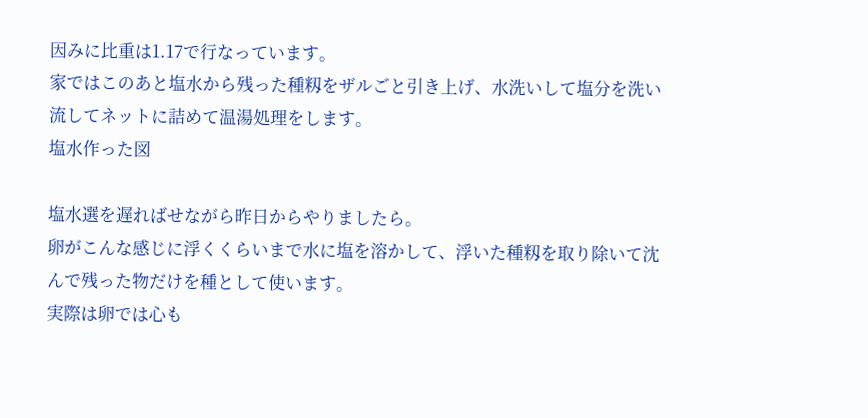因みに比重は1.17で行なっています。
家ではこのあと塩水から残った種籾をザルごと引き上げ、水洗いして塩分を洗い流してネットに詰めて温湯処理をします。
塩水作った図

塩水選を遅ればせながら昨日からやりましたら。
卵がこんな感じに浮くくらいまで水に塩を溶かして、浮いた種籾を取り除いて沈んで残った物だけを種として使います。
実際は卵では心も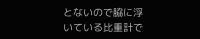とないので脇に浮いている比重計で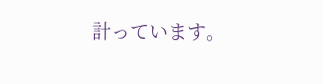計っています。